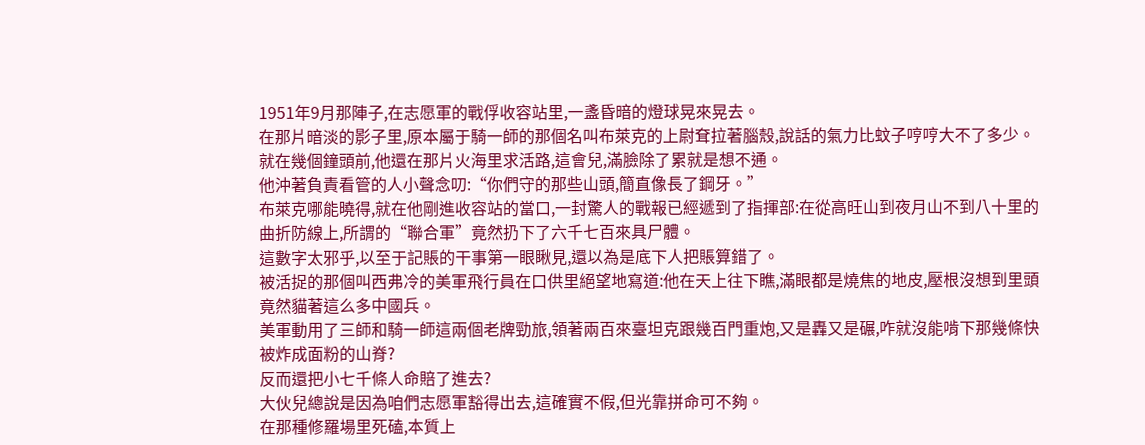1951年9月那陣子,在志愿軍的戰俘收容站里,一盞昏暗的燈球晃來晃去。
在那片暗淡的影子里,原本屬于騎一師的那個名叫布萊克的上尉耷拉著腦殼,說話的氣力比蚊子哼哼大不了多少。
就在幾個鐘頭前,他還在那片火海里求活路,這會兒,滿臉除了累就是想不通。
他沖著負責看管的人小聲念叨:“你們守的那些山頭,簡直像長了鋼牙。”
布萊克哪能曉得,就在他剛進收容站的當口,一封驚人的戰報已經遞到了指揮部:在從高旺山到夜月山不到八十里的曲折防線上,所謂的“聯合軍”竟然扔下了六千七百來具尸體。
這數字太邪乎,以至于記賬的干事第一眼瞅見,還以為是底下人把賬算錯了。
被活捉的那個叫西弗冷的美軍飛行員在口供里絕望地寫道:他在天上往下瞧,滿眼都是燒焦的地皮,壓根沒想到里頭竟然貓著這么多中國兵。
美軍動用了三師和騎一師這兩個老牌勁旅,領著兩百來臺坦克跟幾百門重炮,又是轟又是碾,咋就沒能啃下那幾條快被炸成面粉的山脊?
反而還把小七千條人命賠了進去?
大伙兒總說是因為咱們志愿軍豁得出去,這確實不假,但光靠拼命可不夠。
在那種修羅場里死磕,本質上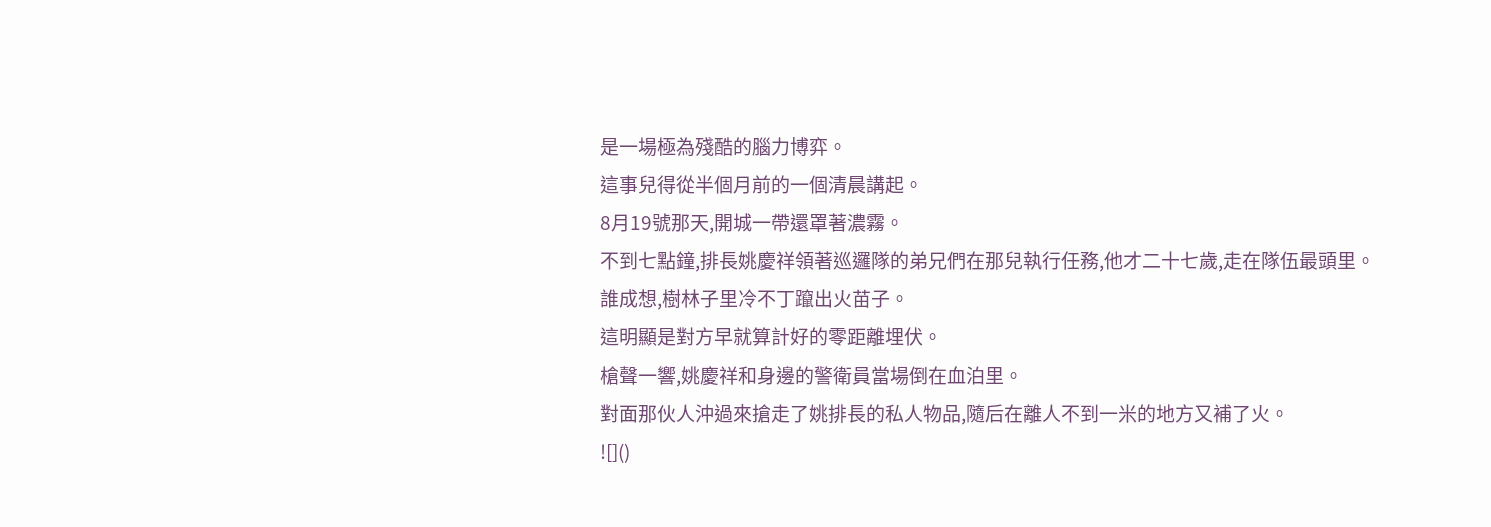是一場極為殘酷的腦力博弈。
這事兒得從半個月前的一個清晨講起。
8月19號那天,開城一帶還罩著濃霧。
不到七點鐘,排長姚慶祥領著巡邏隊的弟兄們在那兒執行任務,他才二十七歲,走在隊伍最頭里。
誰成想,樹林子里冷不丁躥出火苗子。
這明顯是對方早就算計好的零距離埋伏。
槍聲一響,姚慶祥和身邊的警衛員當場倒在血泊里。
對面那伙人沖過來搶走了姚排長的私人物品,隨后在離人不到一米的地方又補了火。
![]()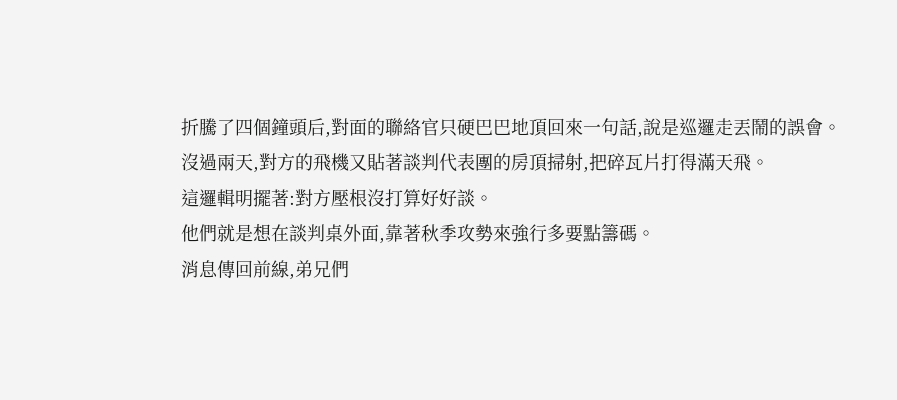折騰了四個鐘頭后,對面的聯絡官只硬巴巴地頂回來一句話,說是巡邏走丟鬧的誤會。
沒過兩天,對方的飛機又貼著談判代表團的房頂掃射,把碎瓦片打得滿天飛。
這邏輯明擺著:對方壓根沒打算好好談。
他們就是想在談判桌外面,靠著秋季攻勢來強行多要點籌碼。
消息傳回前線,弟兄們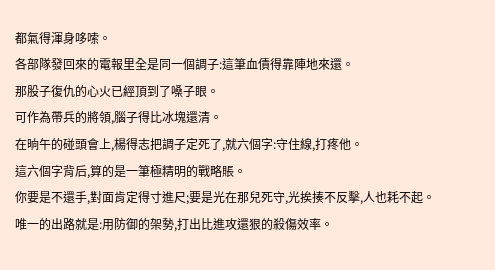都氣得渾身哆嗦。
各部隊發回來的電報里全是同一個調子:這筆血債得靠陣地來還。
那股子復仇的心火已經頂到了嗓子眼。
可作為帶兵的將領,腦子得比冰塊還清。
在晌午的碰頭會上,楊得志把調子定死了,就六個字:守住線,打疼他。
這六個字背后,算的是一筆極精明的戰略賬。
你要是不還手,對面肯定得寸進尺;要是光在那兒死守,光挨揍不反擊,人也耗不起。
唯一的出路就是:用防御的架勢,打出比進攻還狠的殺傷效率。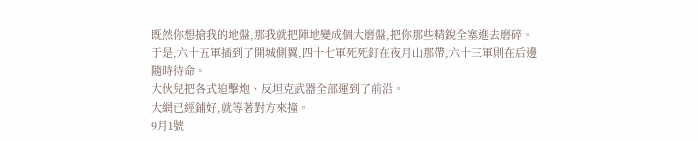既然你想搶我的地盤,那我就把陣地變成個大磨盤,把你那些精銳全塞進去磨碎。
于是,六十五軍插到了開城側翼,四十七軍死死釘在夜月山那帶,六十三軍則在后邊隨時待命。
大伙兒把各式迫擊炮、反坦克武器全部運到了前沿。
大網已經鋪好,就等著對方來撞。
9月1號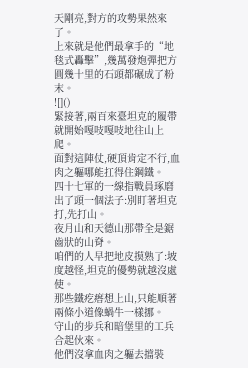天剛亮,對方的攻勢果然來了。
上來就是他們最拿手的“地毯式轟擊”,幾萬發炮彈把方圓幾十里的石頭都碾成了粉末。
![]()
緊接著,兩百來臺坦克的履帶就開始嘎吱嘎吱地往山上爬。
面對這陣仗,硬頂肯定不行,血肉之軀哪能扛得住鋼鐵。
四十七軍的一線指戰員琢磨出了頭一個法子:別盯著坦克打,先打山。
夜月山和天德山那帶全是鋸齒狀的山脊。
咱們的人早把地皮摸熟了:坡度越怪,坦克的優勢就越沒處使。
那些鐵疙瘩想上山,只能順著兩條小道像蝸牛一樣挪。
守山的步兵和暗堡里的工兵合起伙來。
他們沒拿血肉之軀去擋裝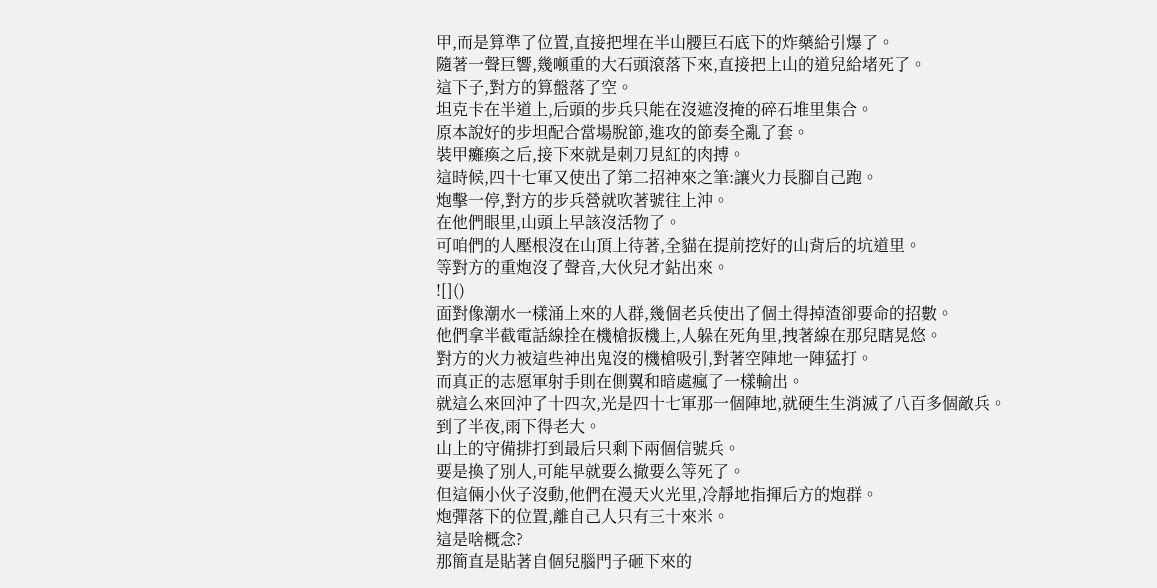甲,而是算準了位置,直接把埋在半山腰巨石底下的炸藥給引爆了。
隨著一聲巨響,幾噸重的大石頭滾落下來,直接把上山的道兒給堵死了。
這下子,對方的算盤落了空。
坦克卡在半道上,后頭的步兵只能在沒遮沒掩的碎石堆里集合。
原本說好的步坦配合當場脫節,進攻的節奏全亂了套。
裝甲癱瘓之后,接下來就是刺刀見紅的肉搏。
這時候,四十七軍又使出了第二招神來之筆:讓火力長腳自己跑。
炮擊一停,對方的步兵營就吹著號往上沖。
在他們眼里,山頭上早該沒活物了。
可咱們的人壓根沒在山頂上待著,全貓在提前挖好的山背后的坑道里。
等對方的重炮沒了聲音,大伙兒才鉆出來。
![]()
面對像潮水一樣涌上來的人群,幾個老兵使出了個土得掉渣卻要命的招數。
他們拿半截電話線拴在機槍扳機上,人躲在死角里,拽著線在那兒瞎晃悠。
對方的火力被這些神出鬼沒的機槍吸引,對著空陣地一陣猛打。
而真正的志愿軍射手則在側翼和暗處瘋了一樣輸出。
就這么來回沖了十四次,光是四十七軍那一個陣地,就硬生生消滅了八百多個敵兵。
到了半夜,雨下得老大。
山上的守備排打到最后只剩下兩個信號兵。
要是換了別人,可能早就要么撤要么等死了。
但這倆小伙子沒動,他們在漫天火光里,冷靜地指揮后方的炮群。
炮彈落下的位置,離自己人只有三十來米。
這是啥概念?
那簡直是貼著自個兒腦門子砸下來的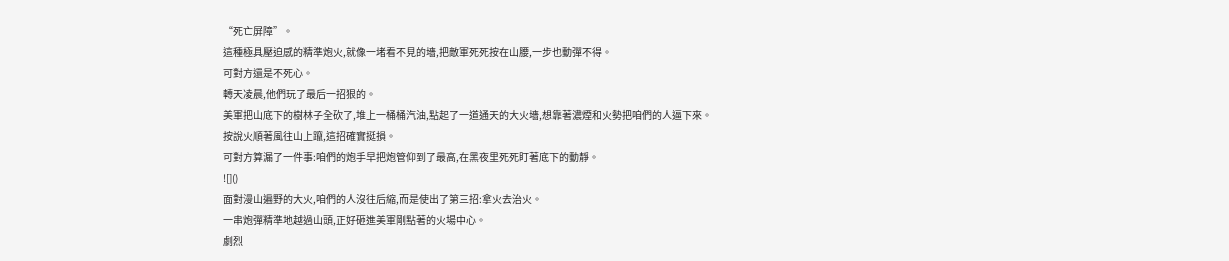“死亡屏障”。
這種極具壓迫感的精準炮火,就像一堵看不見的墻,把敵軍死死按在山腰,一步也動彈不得。
可對方還是不死心。
轉天凌晨,他們玩了最后一招狠的。
美軍把山底下的樹林子全砍了,堆上一桶桶汽油,點起了一道通天的大火墻,想靠著濃煙和火勢把咱們的人逼下來。
按說火順著風往山上躥,這招確實挺損。
可對方算漏了一件事:咱們的炮手早把炮管仰到了最高,在黑夜里死死盯著底下的動靜。
![]()
面對漫山遍野的大火,咱們的人沒往后縮,而是使出了第三招:拿火去治火。
一串炮彈精準地越過山頭,正好砸進美軍剛點著的火場中心。
劇烈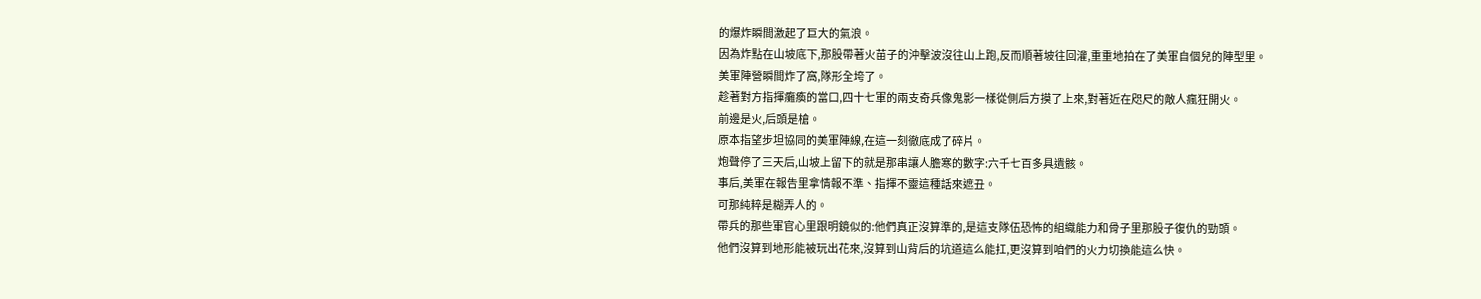的爆炸瞬間激起了巨大的氣浪。
因為炸點在山坡底下,那股帶著火苗子的沖擊波沒往山上跑,反而順著坡往回灌,重重地拍在了美軍自個兒的陣型里。
美軍陣營瞬間炸了窩,隊形全垮了。
趁著對方指揮癱瘓的當口,四十七軍的兩支奇兵像鬼影一樣從側后方摸了上來,對著近在咫尺的敵人瘋狂開火。
前邊是火,后頭是槍。
原本指望步坦協同的美軍陣線,在這一刻徹底成了碎片。
炮聲停了三天后,山坡上留下的就是那串讓人膽寒的數字:六千七百多具遺骸。
事后,美軍在報告里拿情報不準、指揮不靈這種話來遮丑。
可那純粹是糊弄人的。
帶兵的那些軍官心里跟明鏡似的:他們真正沒算準的,是這支隊伍恐怖的組織能力和骨子里那股子復仇的勁頭。
他們沒算到地形能被玩出花來,沒算到山背后的坑道這么能扛,更沒算到咱們的火力切換能這么快。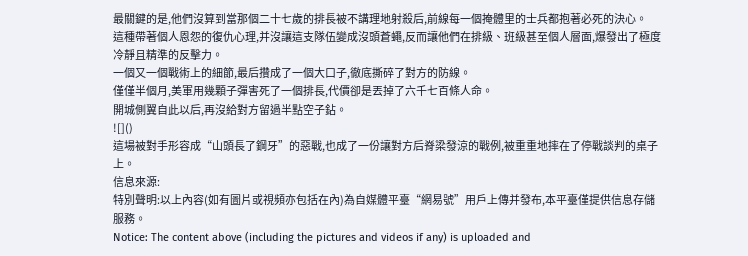最關鍵的是,他們沒算到當那個二十七歲的排長被不講理地射殺后,前線每一個掩體里的士兵都抱著必死的決心。
這種帶著個人恩怨的復仇心理,并沒讓這支隊伍變成沒頭蒼蠅,反而讓他們在排級、班級甚至個人層面,爆發出了極度冷靜且精準的反擊力。
一個又一個戰術上的細節,最后攢成了一個大口子,徹底撕碎了對方的防線。
僅僅半個月,美軍用幾顆子彈害死了一個排長,代價卻是丟掉了六千七百條人命。
開城側翼自此以后,再沒給對方留過半點空子鉆。
![]()
這場被對手形容成“山頭長了鋼牙”的惡戰,也成了一份讓對方后脊梁發涼的戰例,被重重地摔在了停戰談判的桌子上。
信息來源:
特別聲明:以上內容(如有圖片或視頻亦包括在內)為自媒體平臺“網易號”用戶上傳并發布,本平臺僅提供信息存儲服務。
Notice: The content above (including the pictures and videos if any) is uploaded and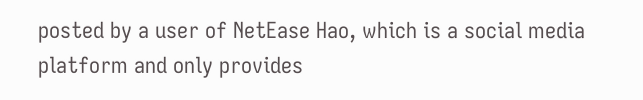posted by a user of NetEase Hao, which is a social media platform and only provides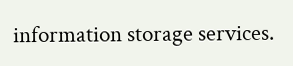information storage services.